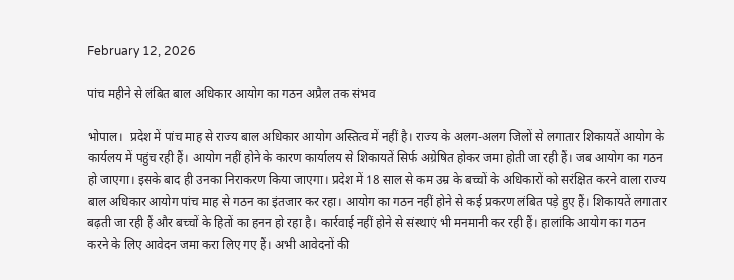February 12, 2026

पांच महीने से लंबित बाल अधिकार आयोग का गठन अप्रैल तक संभव

भोपाल।  प्रदेश में पांच माह से राज्य बाल अधिकार आयोग अस्तित्व में नहीं है। राज्य के अलग-अलग जिलों से लगातार शिकायतें आयोग के कार्यलय में पहुंच रही हैं। आयोग नहीं होने के कारण कार्यालय से शिकायतें सिर्फ अग्रेषित होकर जमा होती जा रही हैं। जब आयोग का गठन हो जाएगा। इसके बाद ही उनका निराकरण किया जाएगा। प्रदेश में 18 साल से कम उम्र के बच्चों के अधिकारों को सरंक्षित करने वाला राज्य बाल अधिकार आयोग पांच माह से गठन का इंतजार कर रहा। आयोग का गठन नहीं होने से कई प्रकरण लंबित पड़े हुए हैं। शिकायतें लगातार बढ़ती जा रही हैं और बच्चों के हितों का हनन हो रहा है। कार्रवाई नहीं होने से संस्थाएं भी मनमानी कर रही हैं। हालांकि आयोग का गठन करने के लिए आवेदन जमा करा लिए गए हैं। अभी आवेदनों की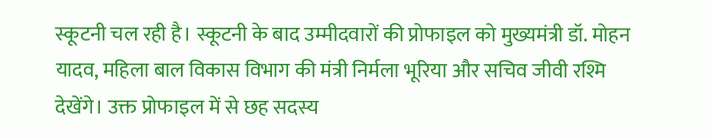स्कूटनी चल रही है। स्कूटनी के बाद उम्मीदवारों की प्रोफाइल को मुख्यमंत्री डॉ. मोहन यादव, महिला बाल विकास विभाग की मंत्री निर्मला भूरिया और सचिव जीवी रश्मि देखेंगे। उक्त प्रोफाइल में से छह सदस्य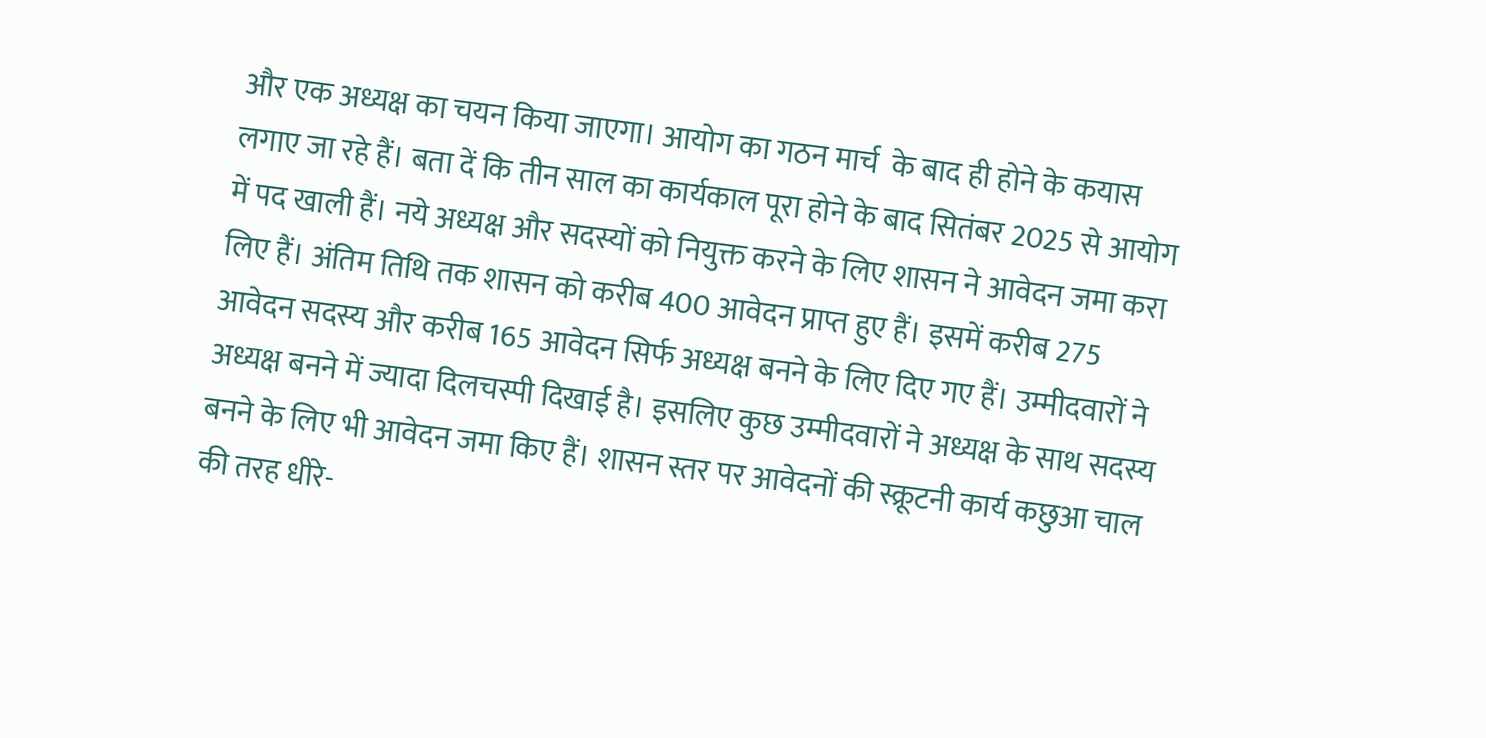और एक अध्यक्ष का चयन किया जाएगा। आयोग का गठन मार्च  के बाद ही होने के कयास लगाए जा रहे हैं। बता दें कि तीन साल का कार्यकाल पूरा होने के बाद सितंबर 2025 से आयोग में पद खाली हैं। नये अध्यक्ष और सदस्यों को नियुक्त करने के लिए शासन ने आवेदन जमा करा लिए हैं। अंतिम तिथि तक शासन को करीब 400 आवेदन प्राप्त हुए हैं। इसमें करीब 275 आवेदन सदस्य और करीब 165 आवेदन सिर्फ अध्यक्ष बनने के लिए दिए गए हैं। उम्मीदवारों ने अध्यक्ष बनने में ज्यादा दिलचस्पी दिखाई है। इसलिए कुछ उम्मीदवारों ने अध्यक्ष के साथ सदस्य बनने के लिए भी आवेदन जमा किए हैं। शासन स्तर पर आवेदनों की स्क्रूटनी कार्य कछुआ चाल की तरह धीरे-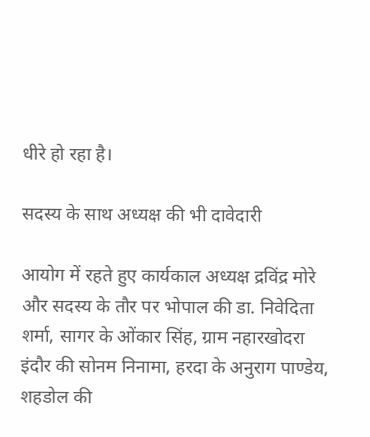धीरे हो रहा है।

सदस्य के साथ अध्यक्ष की भी दावेदारी

आयोग में रहते हुए कार्यकाल अध्यक्ष द्रविंद्र मोरे और सदस्य के तौर पर भोपाल की डा. निवेदिता शर्मा, सागर के ओंकार सिंह, ग्राम नहारखोदरा इंदौर की सोनम निनामा, हरदा के अनुराग पाण्डेय, शहडोल की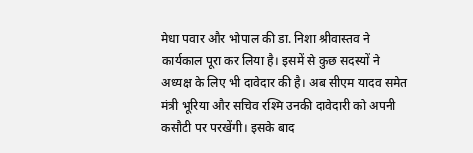मेधा पवार और भोपाल की डा. निशा श्रीवास्तव ने कार्यकाल पूरा कर लिया है। इसमें से कुछ सदस्यों ने अध्यक्ष के लिए भी दावेदार की है। अब सीएम यादव समेत मंत्री भूरिया और सचिव रश्मि उनकी दावेदारी को अपनी कसौटी पर परखेंगी। इसके बाद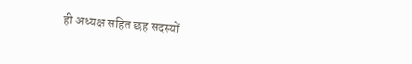ही अध्यक्ष सहित छह सदस्यों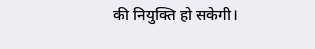की नियुक्ति हो सकेगी।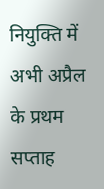नियुक्ति में अभी अप्रैल के प्रथम सप्ताह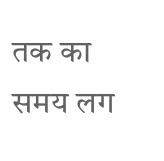तक का समय लग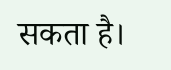सकता है।